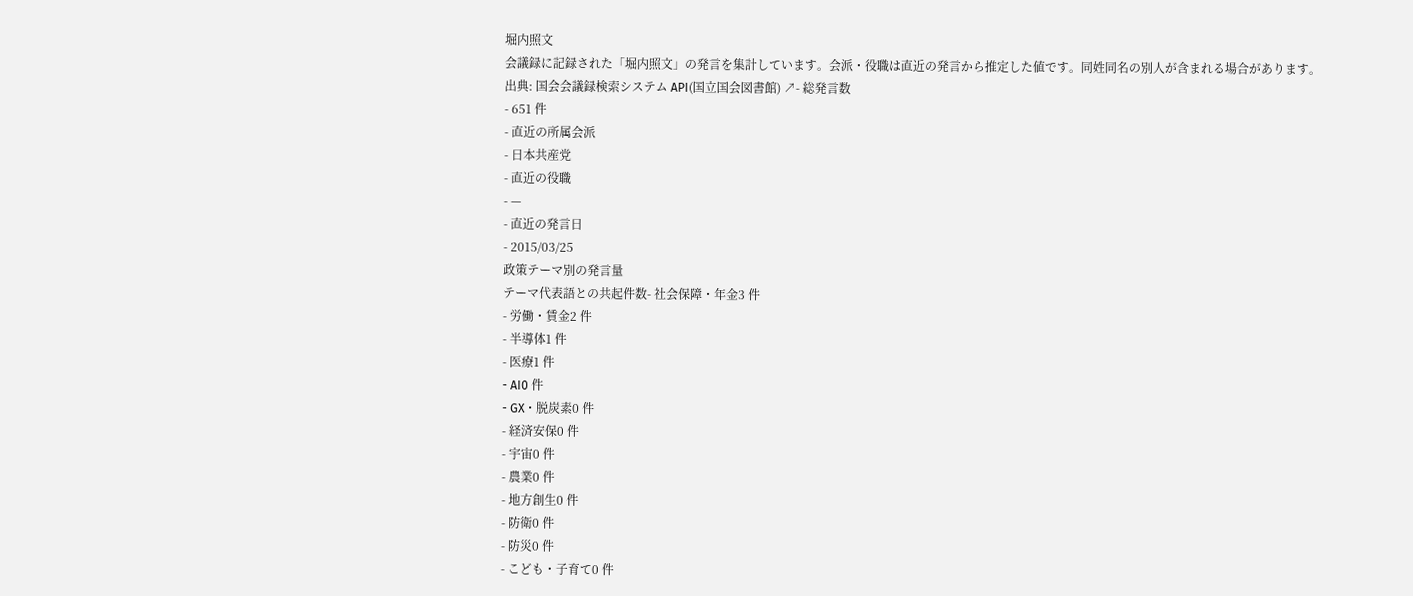堀内照文
会議録に記録された「堀内照文」の発言を集計しています。会派・役職は直近の発言から推定した値です。同姓同名の別人が含まれる場合があります。
出典: 国会会議録検索システム API(国立国会図書館) ↗- 総発言数
- 651 件
- 直近の所属会派
- 日本共産党
- 直近の役職
- —
- 直近の発言日
- 2015/03/25
政策テーマ別の発言量
テーマ代表語との共起件数- 社会保障・年金3 件
- 労働・賃金2 件
- 半導体1 件
- 医療1 件
- AI0 件
- GX・脱炭素0 件
- 経済安保0 件
- 宇宙0 件
- 農業0 件
- 地方創生0 件
- 防衛0 件
- 防災0 件
- こども・子育て0 件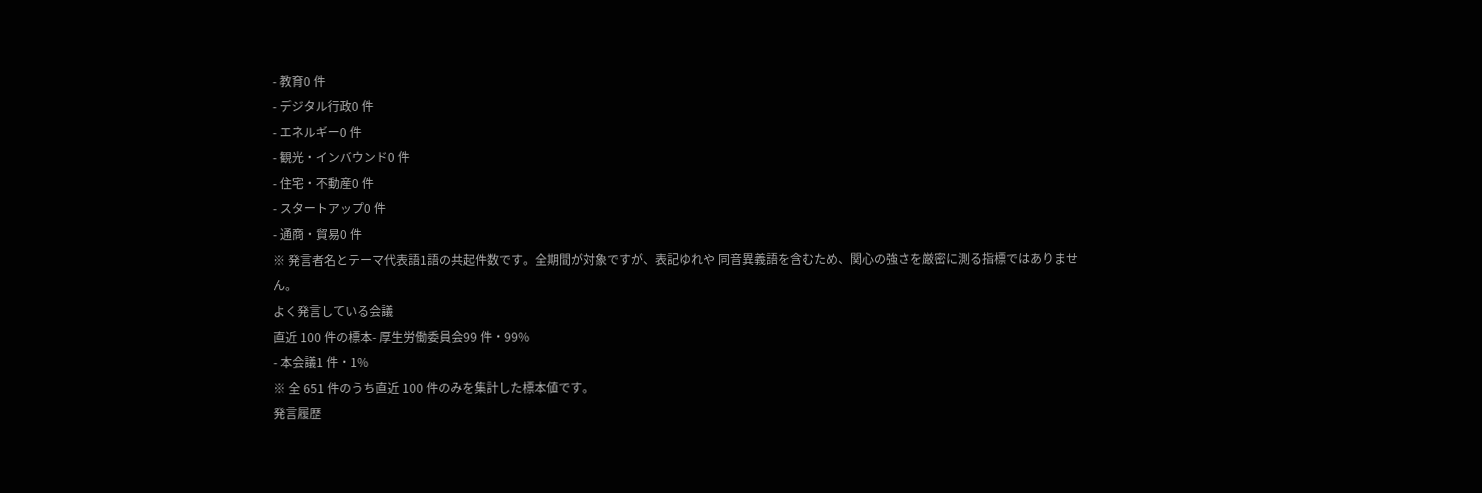- 教育0 件
- デジタル行政0 件
- エネルギー0 件
- 観光・インバウンド0 件
- 住宅・不動産0 件
- スタートアップ0 件
- 通商・貿易0 件
※ 発言者名とテーマ代表語1語の共起件数です。全期間が対象ですが、表記ゆれや 同音異義語を含むため、関心の強さを厳密に測る指標ではありません。
よく発言している会議
直近 100 件の標本- 厚生労働委員会99 件・99%
- 本会議1 件・1%
※ 全 651 件のうち直近 100 件のみを集計した標本値です。
発言履歴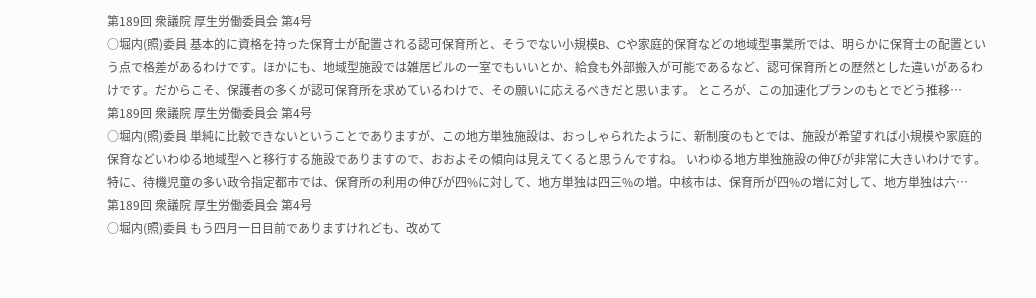第189回 衆議院 厚生労働委員会 第4号
○堀内(照)委員 基本的に資格を持った保育士が配置される認可保育所と、そうでない小規模B、Cや家庭的保育などの地域型事業所では、明らかに保育士の配置という点で格差があるわけです。ほかにも、地域型施設では雑居ビルの一室でもいいとか、給食も外部搬入が可能であるなど、認可保育所との歴然とした違いがあるわけです。だからこそ、保護者の多くが認可保育所を求めているわけで、その願いに応えるべきだと思います。 ところが、この加速化プランのもとでどう推移…
第189回 衆議院 厚生労働委員会 第4号
○堀内(照)委員 単純に比較できないということでありますが、この地方単独施設は、おっしゃられたように、新制度のもとでは、施設が希望すれば小規模や家庭的保育などいわゆる地域型へと移行する施設でありますので、おおよその傾向は見えてくると思うんですね。 いわゆる地方単独施設の伸びが非常に大きいわけです。特に、待機児童の多い政令指定都市では、保育所の利用の伸びが四%に対して、地方単独は四三%の増。中核市は、保育所が四%の増に対して、地方単独は六…
第189回 衆議院 厚生労働委員会 第4号
○堀内(照)委員 もう四月一日目前でありますけれども、改めて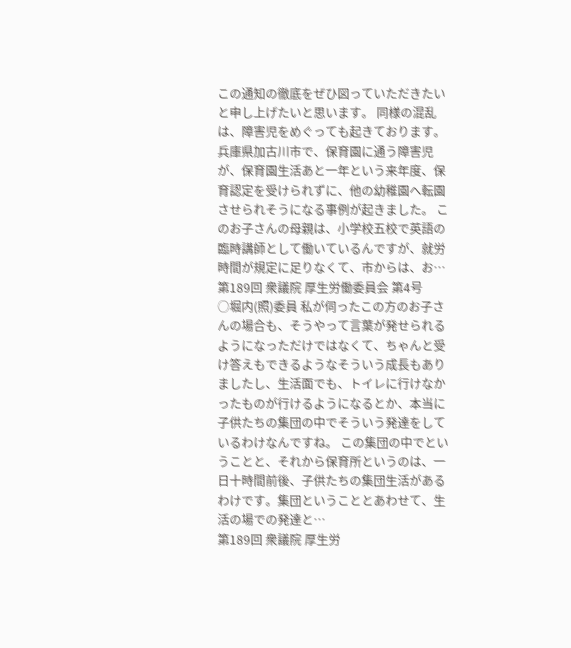この通知の徹底をぜひ図っていただきたいと申し上げたいと思います。 同様の混乱は、障害児をめぐっても起きております。 兵庫県加古川市で、保育園に通う障害児が、保育園生活あと一年という来年度、保育認定を受けられずに、他の幼稚園へ転園させられそうになる事例が起きました。 このお子さんの母親は、小学校五校で英語の臨時講師として働いているんですが、就労時間が規定に足りなくて、市からは、お…
第189回 衆議院 厚生労働委員会 第4号
○堀内(照)委員 私が伺ったこの方のお子さんの場合も、そうやって言葉が発せられるようになっただけではなくて、ちゃんと受け答えもできるようなそういう成長もありましたし、生活面でも、トイレに行けなかったものが行けるようになるとか、本当に子供たちの集団の中でそういう発達をしているわけなんですね。 この集団の中でということと、それから保育所というのは、一日十時間前後、子供たちの集団生活があるわけです。集団ということとあわせて、生活の場での発達と…
第189回 衆議院 厚生労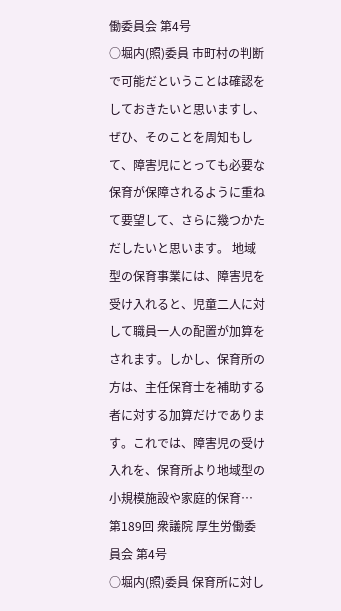働委員会 第4号
○堀内(照)委員 市町村の判断で可能だということは確認をしておきたいと思いますし、ぜひ、そのことを周知もして、障害児にとっても必要な保育が保障されるように重ねて要望して、さらに幾つかただしたいと思います。 地域型の保育事業には、障害児を受け入れると、児童二人に対して職員一人の配置が加算をされます。しかし、保育所の方は、主任保育士を補助する者に対する加算だけであります。これでは、障害児の受け入れを、保育所より地域型の小規模施設や家庭的保育…
第189回 衆議院 厚生労働委員会 第4号
○堀内(照)委員 保育所に対し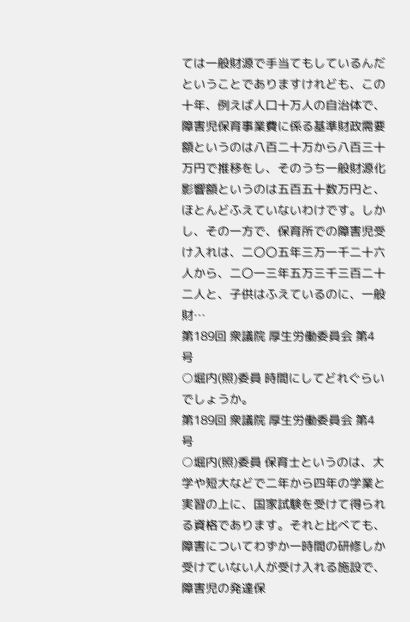ては一般財源で手当てもしているんだということでありますけれども、この十年、例えば人口十万人の自治体で、障害児保育事業費に係る基準財政需要額というのは八百二十万から八百三十万円で推移をし、そのうち一般財源化影響額というのは五百五十数万円と、ほとんどふえていないわけです。しかし、その一方で、保育所での障害児受け入れは、二〇〇五年三万一千二十六人から、二〇一三年五万三千三百二十二人と、子供はふえているのに、一般財…
第189回 衆議院 厚生労働委員会 第4号
○堀内(照)委員 時間にしてどれぐらいでしょうか。
第189回 衆議院 厚生労働委員会 第4号
○堀内(照)委員 保育士というのは、大学や短大などで二年から四年の学業と実習の上に、国家試験を受けて得られる資格であります。それと比べても、障害についてわずか一時間の研修しか受けていない人が受け入れる施設で、障害児の発達保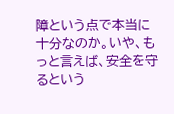障という点で本当に十分なのか。いや、もっと言えば、安全を守るという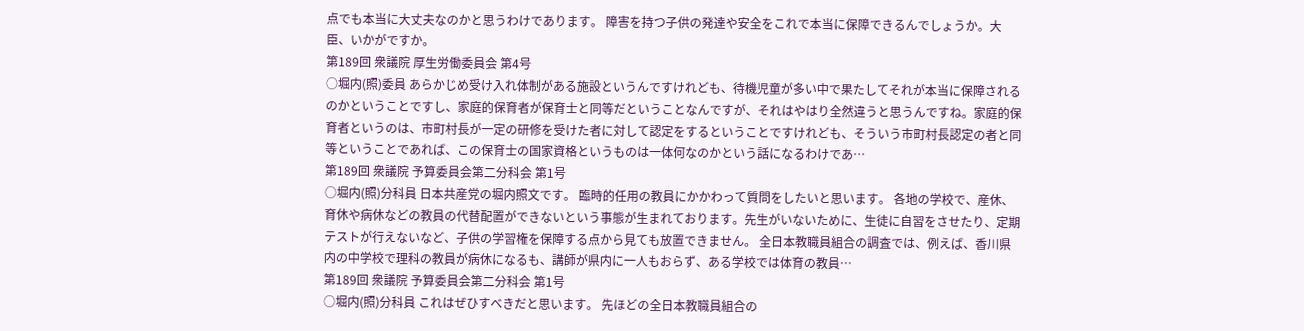点でも本当に大丈夫なのかと思うわけであります。 障害を持つ子供の発達や安全をこれで本当に保障できるんでしょうか。大臣、いかがですか。
第189回 衆議院 厚生労働委員会 第4号
○堀内(照)委員 あらかじめ受け入れ体制がある施設というんですけれども、待機児童が多い中で果たしてそれが本当に保障されるのかということですし、家庭的保育者が保育士と同等だということなんですが、それはやはり全然違うと思うんですね。家庭的保育者というのは、市町村長が一定の研修を受けた者に対して認定をするということですけれども、そういう市町村長認定の者と同等ということであれば、この保育士の国家資格というものは一体何なのかという話になるわけであ…
第189回 衆議院 予算委員会第二分科会 第1号
○堀内(照)分科員 日本共産党の堀内照文です。 臨時的任用の教員にかかわって質問をしたいと思います。 各地の学校で、産休、育休や病休などの教員の代替配置ができないという事態が生まれております。先生がいないために、生徒に自習をさせたり、定期テストが行えないなど、子供の学習権を保障する点から見ても放置できません。 全日本教職員組合の調査では、例えば、香川県内の中学校で理科の教員が病休になるも、講師が県内に一人もおらず、ある学校では体育の教員…
第189回 衆議院 予算委員会第二分科会 第1号
○堀内(照)分科員 これはぜひすべきだと思います。 先ほどの全日本教職員組合の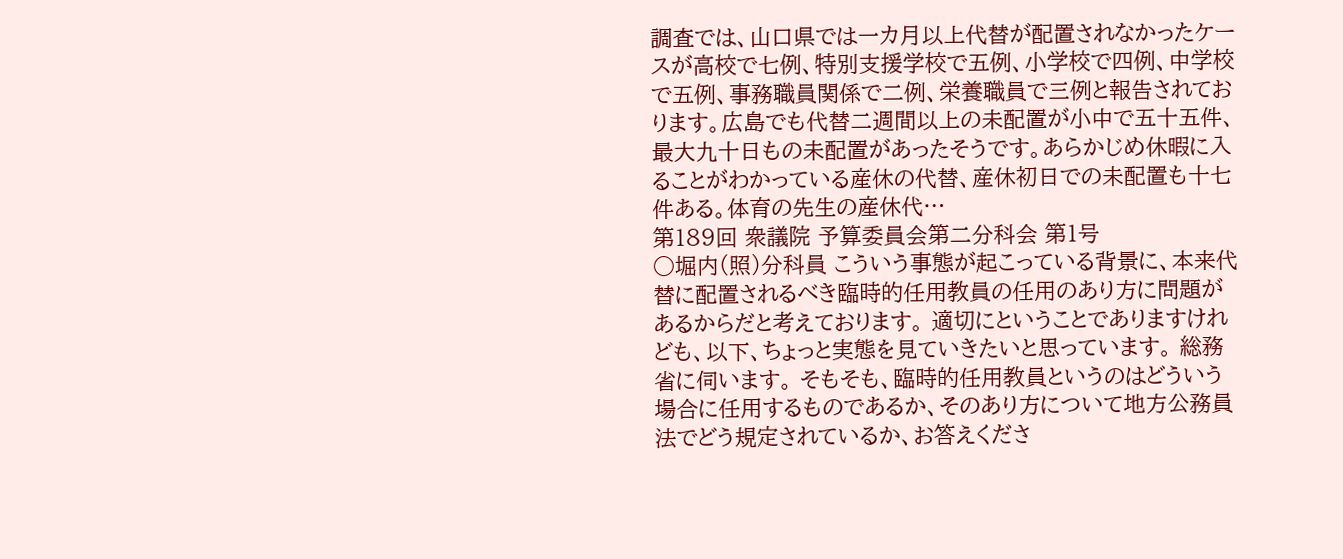調査では、山口県では一カ月以上代替が配置されなかったケースが高校で七例、特別支援学校で五例、小学校で四例、中学校で五例、事務職員関係で二例、栄養職員で三例と報告されております。広島でも代替二週間以上の未配置が小中で五十五件、最大九十日もの未配置があったそうです。あらかじめ休暇に入ることがわかっている産休の代替、産休初日での未配置も十七件ある。体育の先生の産休代…
第189回 衆議院 予算委員会第二分科会 第1号
○堀内(照)分科員 こういう事態が起こっている背景に、本来代替に配置されるべき臨時的任用教員の任用のあり方に問題があるからだと考えております。 適切にということでありますけれども、以下、ちょっと実態を見ていきたいと思っています。 総務省に伺います。 そもそも、臨時的任用教員というのはどういう場合に任用するものであるか、そのあり方について地方公務員法でどう規定されているか、お答えくださ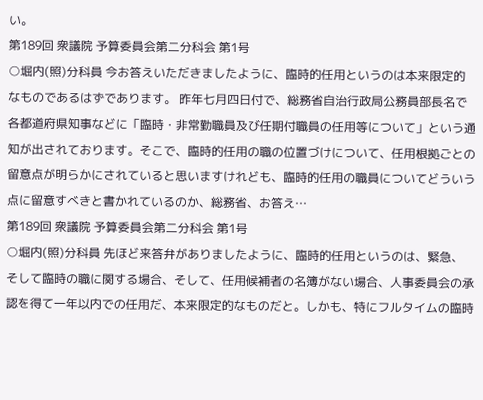い。
第189回 衆議院 予算委員会第二分科会 第1号
○堀内(照)分科員 今お答えいただきましたように、臨時的任用というのは本来限定的なものであるはずであります。 昨年七月四日付で、総務省自治行政局公務員部長名で各都道府県知事などに「臨時・非常勤職員及び任期付職員の任用等について」という通知が出されております。そこで、臨時的任用の職の位置づけについて、任用根拠ごとの留意点が明らかにされていると思いますけれども、臨時的任用の職員についてどういう点に留意すべきと書かれているのか、総務省、お答え…
第189回 衆議院 予算委員会第二分科会 第1号
○堀内(照)分科員 先ほど来答弁がありましたように、臨時的任用というのは、緊急、そして臨時の職に関する場合、そして、任用候補者の名簿がない場合、人事委員会の承認を得て一年以内での任用だ、本来限定的なものだと。しかも、特にフルタイムの臨時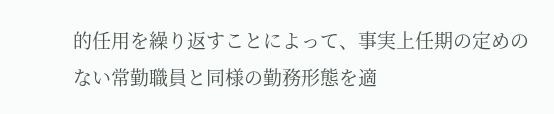的任用を繰り返すことによって、事実上任期の定めのない常勤職員と同様の勤務形態を適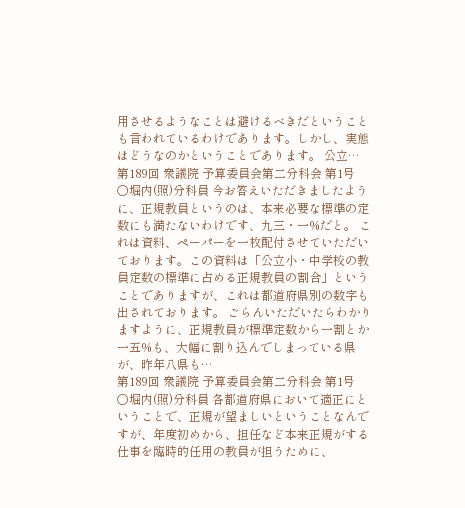用させるようなことは避けるべきだということも言われているわけであります。しかし、実態はどうなのかということであります。 公立…
第189回 衆議院 予算委員会第二分科会 第1号
○堀内(照)分科員 今お答えいただきましたように、正規教員というのは、本来必要な標準の定数にも満たないわけです、九三・一%だと。 これは資料、ペーパーを一枚配付させていただいております。この資料は「公立小・中学校の教員定数の標準に占める正規教員の割合」ということでありますが、これは都道府県別の数字も出されております。 ごらんいただいたらわかりますように、正規教員が標準定数から一割とか一五%も、大幅に割り込んでしまっている県が、昨年八県も…
第189回 衆議院 予算委員会第二分科会 第1号
○堀内(照)分科員 各都道府県において適正にということで、正規が望ましいということなんですが、年度初めから、担任など本来正規がする仕事を臨時的任用の教員が担うために、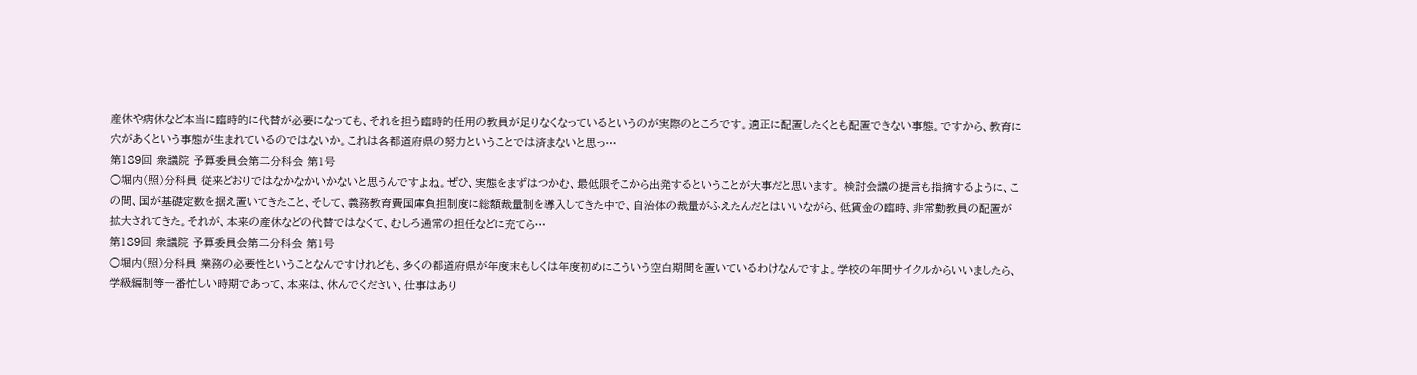産休や病休など本当に臨時的に代替が必要になっても、それを担う臨時的任用の教員が足りなくなっているというのが実際のところです。適正に配置したくとも配置できない事態。ですから、教育に穴があくという事態が生まれているのではないか。これは各都道府県の努力ということでは済まないと思っ…
第189回 衆議院 予算委員会第二分科会 第1号
○堀内(照)分科員 従来どおりではなかなかいかないと思うんですよね。ぜひ、実態をまずはつかむ、最低限そこから出発するということが大事だと思います。 検討会議の提言も指摘するように、この間、国が基礎定数を据え置いてきたこと、そして、義務教育費国庫負担制度に総額裁量制を導入してきた中で、自治体の裁量がふえたんだとはいいながら、低賃金の臨時、非常勤教員の配置が拡大されてきた。それが、本来の産休などの代替ではなくて、むしろ通常の担任などに充てら…
第189回 衆議院 予算委員会第二分科会 第1号
○堀内(照)分科員 業務の必要性ということなんですけれども、多くの都道府県が年度末もしくは年度初めにこういう空白期間を置いているわけなんですよ。学校の年間サイクルからいいましたら、学級編制等一番忙しい時期であって、本来は、休んでください、仕事はあり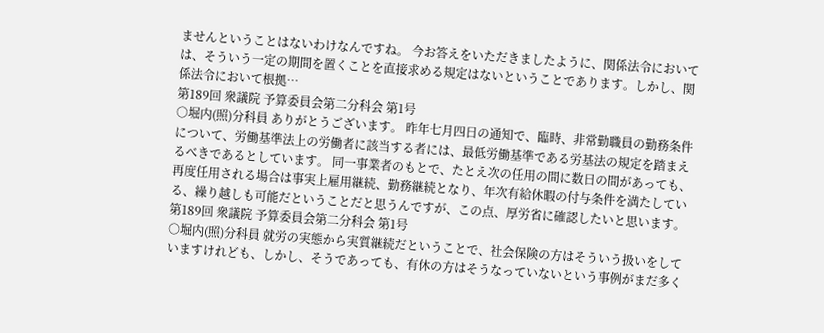ませんということはないわけなんですね。 今お答えをいただきましたように、関係法令においては、そういう一定の期間を置くことを直接求める規定はないということであります。しかし、関係法令において根拠…
第189回 衆議院 予算委員会第二分科会 第1号
○堀内(照)分科員 ありがとうございます。 昨年七月四日の通知で、臨時、非常勤職員の勤務条件について、労働基準法上の労働者に該当する者には、最低労働基準である労基法の規定を踏まえるべきであるとしています。 同一事業者のもとで、たとえ次の任用の間に数日の間があっても、再度任用される場合は事実上雇用継続、勤務継続となり、年次有給休暇の付与条件を満たしている、繰り越しも可能だということだと思うんですが、この点、厚労省に確認したいと思います。
第189回 衆議院 予算委員会第二分科会 第1号
○堀内(照)分科員 就労の実態から実質継続だということで、社会保険の方はそういう扱いをしていますけれども、しかし、そうであっても、有休の方はそうなっていないという事例がまだ多く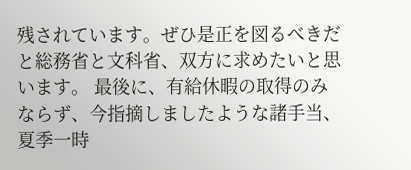残されています。ぜひ是正を図るべきだと総務省と文科省、双方に求めたいと思います。 最後に、有給休暇の取得のみならず、今指摘しましたような諸手当、夏季一時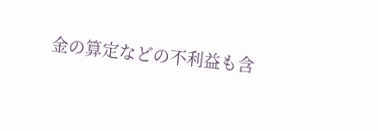金の算定などの不利益も含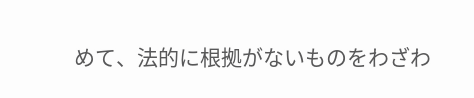めて、法的に根拠がないものをわざわ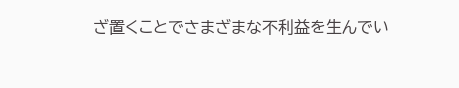ざ置くことでさまざまな不利益を生んでい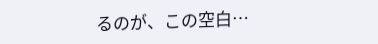るのが、この空白…